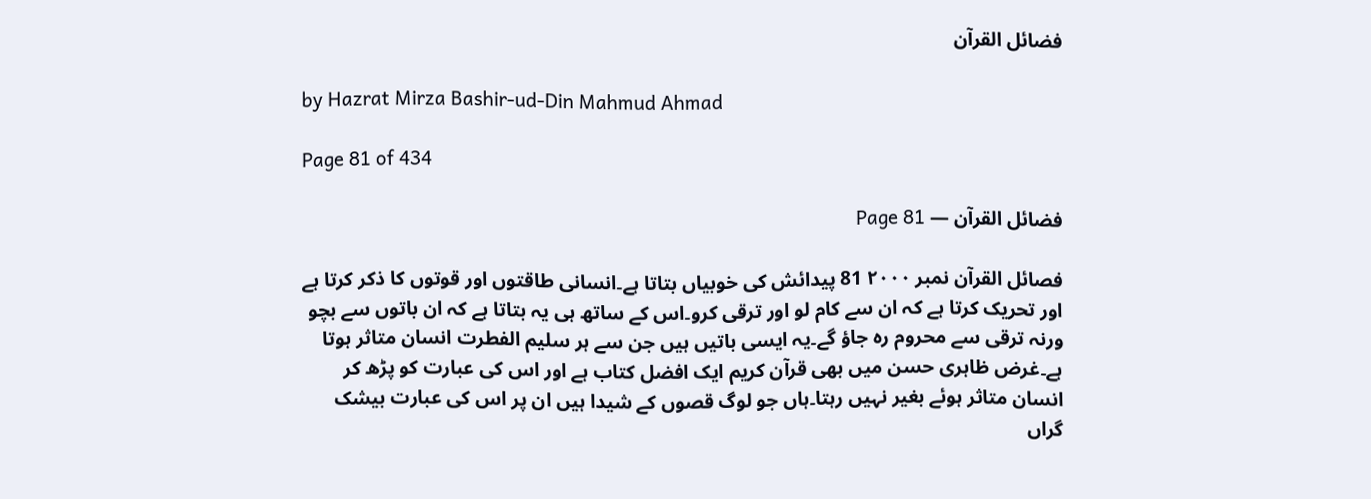فضائل القرآن

by Hazrat Mirza Bashir-ud-Din Mahmud Ahmad

Page 81 of 434

فضائل القرآن — Page 81

فصائل القرآن نمبر ۲۰۰۰ 81 پیدائش کی خوبیاں بتاتا ہے۔انسانی طاقتوں اور قوتوں کا ذکر کرتا ہے اور تحریک کرتا ہے کہ ان سے کام لو اور ترقی کرو۔اس کے ساتھ ہی یہ بتاتا ہے کہ ان باتوں سے بچو ورنہ ترقی سے محروم رہ جاؤ گے۔یہ ایسی باتیں ہیں جن سے ہر سلیم الفطرت انسان متاثر ہوتا ہے۔غرض ظاہری حسن میں بھی قرآن کریم ایک افضل کتاب ہے اور اس کی عبارت کو پڑھ کر انسان متاثر ہوئے بغیر نہیں رہتا۔ہاں جو لوگ قصوں کے شیدا ہیں ان پر اس کی عبارت بیشک گراں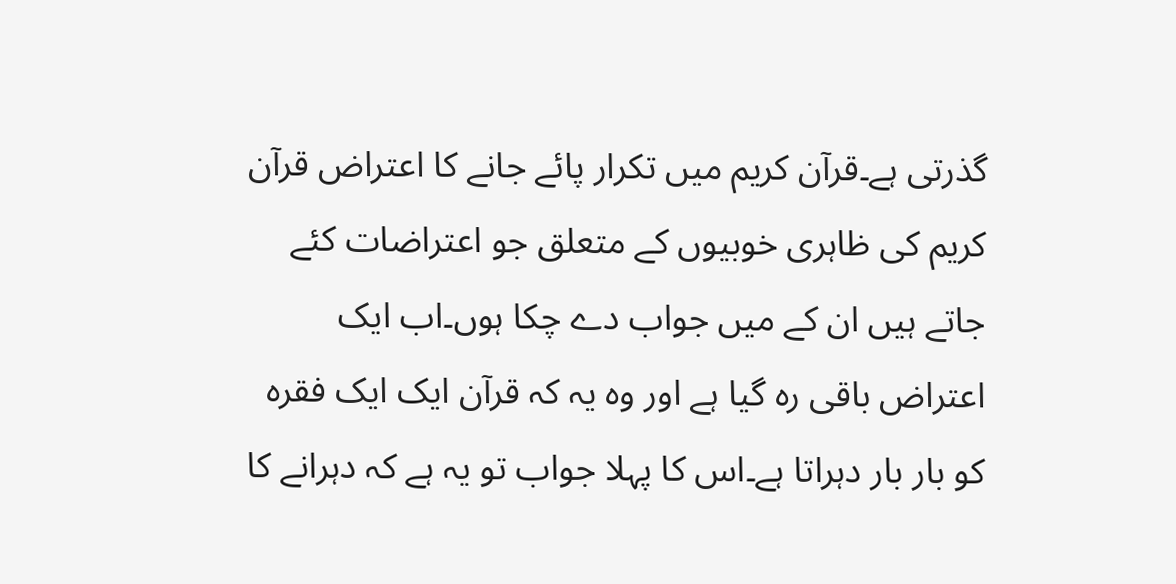گذرتی ہے۔قرآن کریم میں تکرار پائے جانے کا اعتراض قرآن کریم کی ظاہری خوبیوں کے متعلق جو اعتراضات کئے جاتے ہیں ان کے میں جواب دے چکا ہوں۔اب ایک اعتراض باقی رہ گیا ہے اور وہ یہ کہ قرآن ایک ایک فقرہ کو بار بار دہراتا ہے۔اس کا پہلا جواب تو یہ ہے کہ دہرانے کا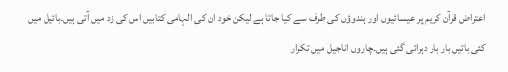اعتراض قرآن کریم پر عیسائیوں اور ہندوؤں کی طرف سے کیا جاتا ہے لیکن خود ان کی الہامی کتابیں اس کی زد میں آتی ہیں۔بائیل میں کئی باتیں بار بار دہرائی گئی ہیں۔چاروں اناجیل میں تکرار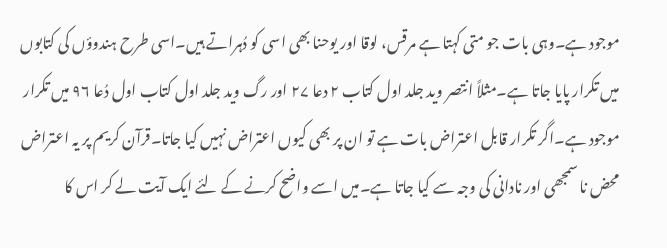موجود ہے۔وہی بات جو متی کہتا ہے مرقس، لوقا اور یوحنا بھی اسی کو دُہراتے ہیں۔اسی طرح ہندوؤں کی کتابوں میں تکرار پایا جاتا ہے۔مثلاً انتصر وید جلد اول کتاب ۲ دعا ۲۷ اور رگ وید جلد اول کتاب اول دُعا ۹۶ میں تکرار موجود ہے۔اگر تکرار قابل اعتراض بات ہے تو ان پر بھی کیوں اعتراض نہیں کیا جاتا۔قرآن کریم پر یہ اعتراض محض نا سمجھی اور نادانی کی وجہ سے کیا جاتا ہے۔میں اسے واضح کرنے کے لئے ایک آیت لے کر اس کا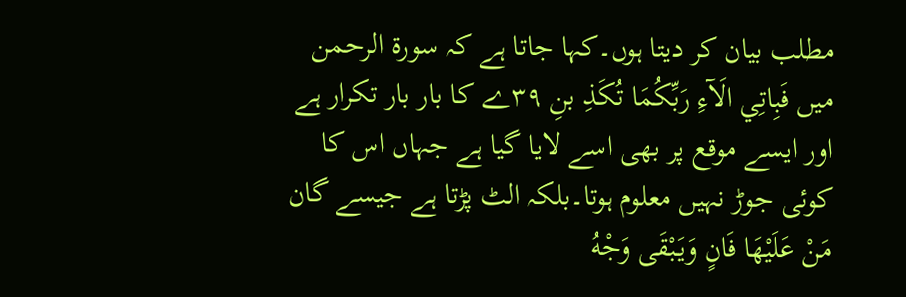مطلب بیان کر دیتا ہوں۔کہا جاتا ہے کہ سورۃ الرحمن میں فَبِاتِي الَآءِ رَبِّكُمَا تُكَذِ بنِ ۳۹ے کا بار بار تکرار ہے اور ایسے موقع پر بھی اسے لایا گیا ہے جہاں اس کا کوئی جوڑ نہیں معلوم ہوتا۔بلکہ الٹ پڑتا ہے جیسے گان مَنْ عَلَيْهَا فَانٍ وَيَبْقَى وَجْهُ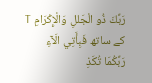رَبِّكَ ذُو الْجَللِ وَالْإِكْرَامِ T کے ساتھ فَبِأَتِي الَآءِ رَبِّكُمَا تُكَذِ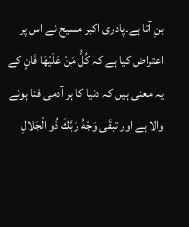بنِ آتا ہے۔پادری اکبر مسیح نے اس پر اعتراض کیا ہے کہ كُلُّ مَنْ عَلَيْهَا فَانٍ کے یہ معنی ہیں کہ دنیا کا ہر آدمی فنا ہونے والا ہے اور تبقَى وَجْهُ رَبَّكَ ذُو الْجَلالِ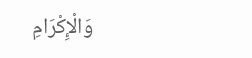وَالْإِكْرَامِ